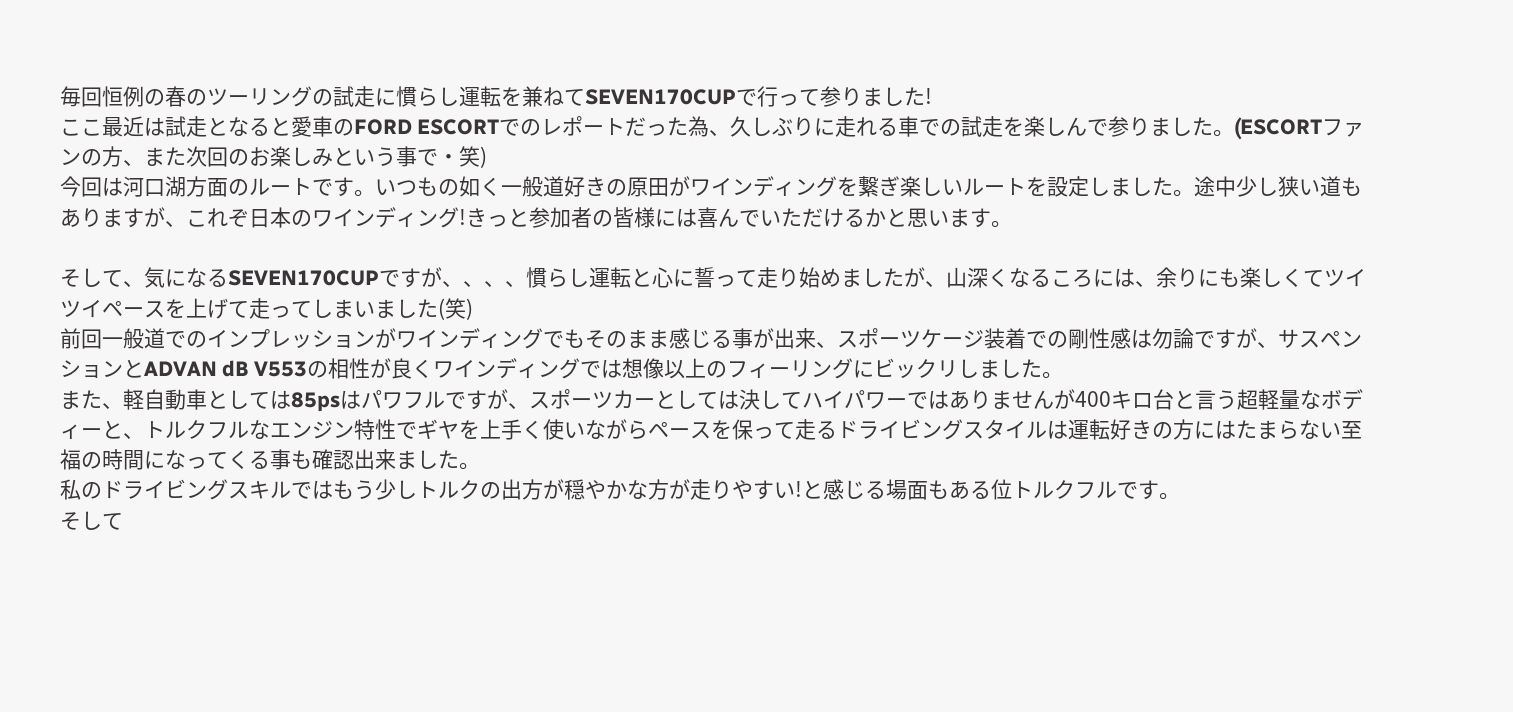毎回恒例の春のツーリングの試走に慣らし運転を兼ねてSEVEN170CUPで行って参りました!
ここ最近は試走となると愛車のFORD ESCORTでのレポートだった為、久しぶりに走れる車での試走を楽しんで参りました。(ESCORTファンの方、また次回のお楽しみという事で・笑)
今回は河口湖方面のルートです。いつもの如く一般道好きの原田がワインディングを繋ぎ楽しいルートを設定しました。途中少し狭い道もありますが、これぞ日本のワインディング!きっと参加者の皆様には喜んでいただけるかと思います。

そして、気になるSEVEN170CUPですが、、、、慣らし運転と心に誓って走り始めましたが、山深くなるころには、余りにも楽しくてツイツイペースを上げて走ってしまいました(笑)
前回一般道でのインプレッションがワインディングでもそのまま感じる事が出来、スポーツケージ装着での剛性感は勿論ですが、サスペンションとADVAN dB V553の相性が良くワインディングでは想像以上のフィーリングにビックリしました。
また、軽自動車としては85psはパワフルですが、スポーツカーとしては決してハイパワーではありませんが400キロ台と言う超軽量なボディーと、トルクフルなエンジン特性でギヤを上手く使いながらペースを保って走るドライビングスタイルは運転好きの方にはたまらない至福の時間になってくる事も確認出来ました。
私のドライビングスキルではもう少しトルクの出方が穏やかな方が走りやすい!と感じる場面もある位トルクフルです。
そして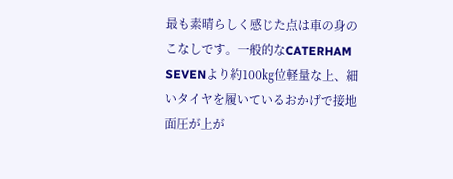最も素晴らしく感じた点は車の身のこなしです。一般的なCATERHAM SEVENより約100㎏位軽量な上、細いタイヤを履いているおかげで接地面圧が上が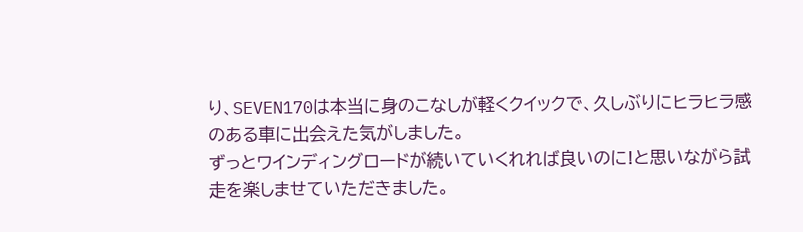り、SEVEN170は本当に身のこなしが軽くクイックで、久しぶりにヒラヒラ感のある車に出会えた気がしました。
ずっとワインディングロードが続いていくれれば良いのに!と思いながら試走を楽しませていただきました。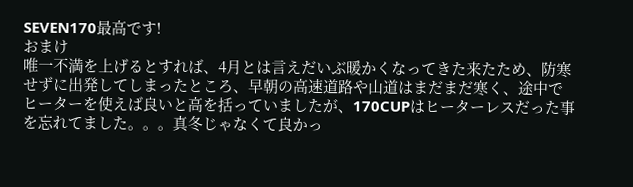SEVEN170最高です!
おまけ
唯一不満を上げるとすれば、4月とは言えだいぶ暖かくなってきた来たため、防寒せずに出発してしまったところ、早朝の高速道路や山道はまだまだ寒く、途中でヒーターを使えば良いと高を括っていましたが、170CUPはヒーターレスだった事を忘れてました。。。真冬じゃなくて良かっ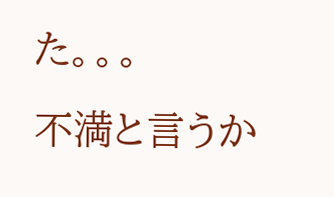た。。。
不満と言うか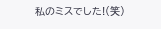私のミスでした!(笑)